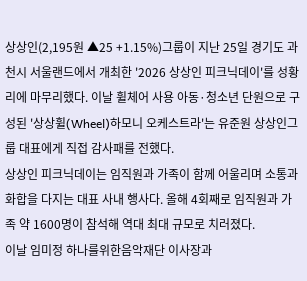상상인(2,195원 ▲25 +1.15%)그룹이 지난 25일 경기도 과천시 서울랜드에서 개최한 '2026 상상인 피크닉데이'를 성황리에 마무리했다. 이날 휠체어 사용 아동·청소년 단원으로 구성된 '상상휠(Wheel)하모니 오케스트라'는 유준원 상상인그룹 대표에게 직접 감사패를 전했다.
상상인 피크닉데이는 임직원과 가족이 함께 어울리며 소통과 화합을 다지는 대표 사내 행사다. 올해 4회째로 임직원과 가족 약 1600명이 참석해 역대 최대 규모로 치러졌다.
이날 임미정 하나를위한음악재단 이사장과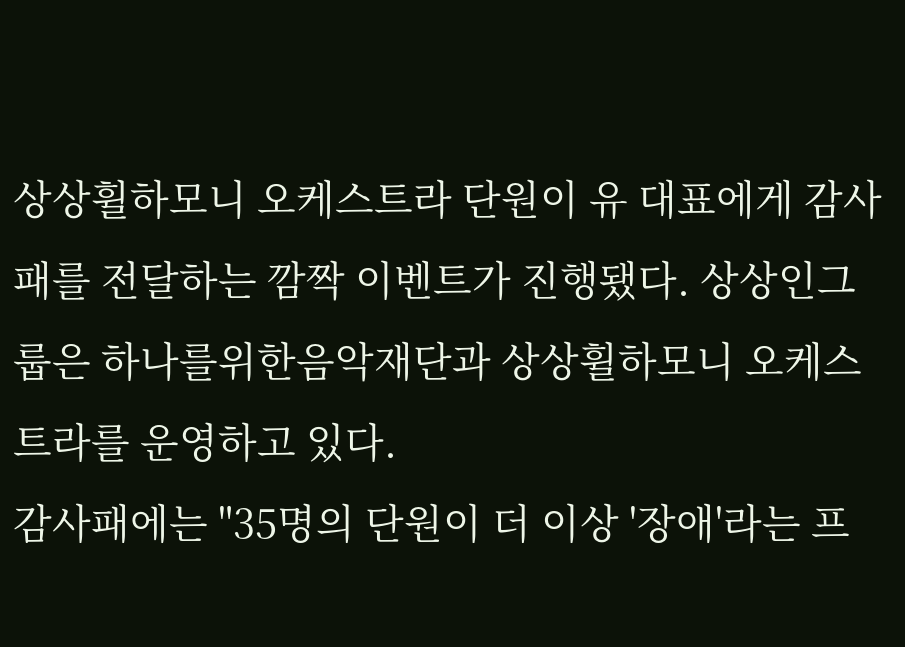상상휠하모니 오케스트라 단원이 유 대표에게 감사패를 전달하는 깜짝 이벤트가 진행됐다. 상상인그룹은 하나를위한음악재단과 상상휠하모니 오케스트라를 운영하고 있다.
감사패에는 "35명의 단원이 더 이상 '장애'라는 프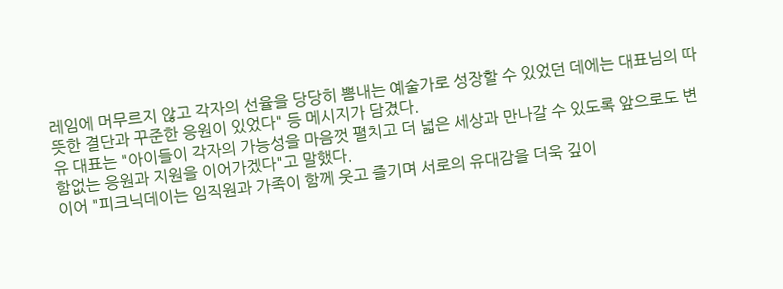레임에 머무르지 않고 각자의 선율을 당당히 뽐내는 예술가로 성장할 수 있었던 데에는 대표님의 따뜻한 결단과 꾸준한 응원이 있었다" 등 메시지가 담겼다.
유 대표는 "아이들이 각자의 가능성을 마음껏 펼치고 더 넓은 세상과 만나갈 수 있도록 앞으로도 변함없는 응원과 지원을 이어가겠다"고 말했다.
이어 "피크닉데이는 임직원과 가족이 함께 웃고 즐기며 서로의 유대감을 더욱 깊이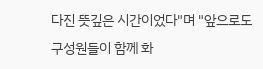다진 뜻깊은 시간이었다"며 "앞으로도 구성원들이 함께 화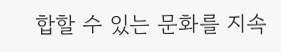합할 수 있는 문화를 지속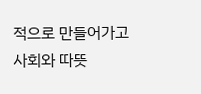적으로 만들어가고 사회와 따뜻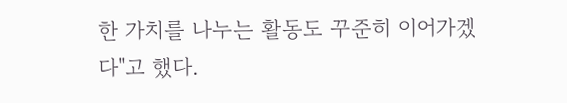한 가치를 나누는 활동도 꾸준히 이어가겠다"고 했다.